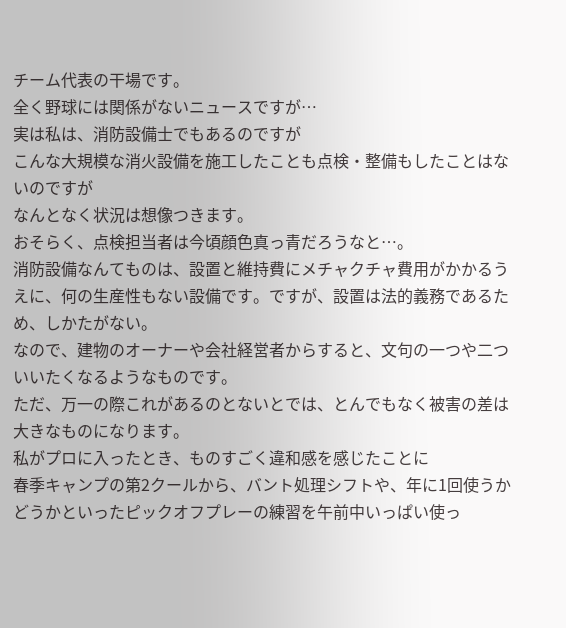チーム代表の干場です。
全く野球には関係がないニュースですが…
実は私は、消防設備士でもあるのですが
こんな大規模な消火設備を施工したことも点検・整備もしたことはないのですが
なんとなく状況は想像つきます。
おそらく、点検担当者は今頃顔色真っ青だろうなと…。
消防設備なんてものは、設置と維持費にメチャクチャ費用がかかるうえに、何の生産性もない設備です。ですが、設置は法的義務であるため、しかたがない。
なので、建物のオーナーや会社経営者からすると、文句の一つや二ついいたくなるようなものです。
ただ、万一の際これがあるのとないとでは、とんでもなく被害の差は大きなものになります。
私がプロに入ったとき、ものすごく違和感を感じたことに
春季キャンプの第2クールから、バント処理シフトや、年に1回使うかどうかといったピックオフプレーの練習を午前中いっぱい使っ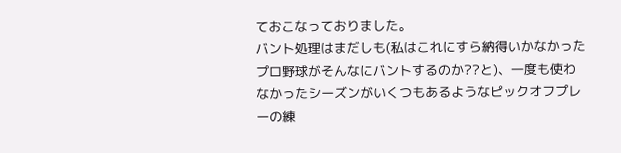ておこなっておりました。
バント処理はまだしも(私はこれにすら納得いかなかった プロ野球がそんなにバントするのか??と)、一度も使わなかったシーズンがいくつもあるようなピックオフプレーの練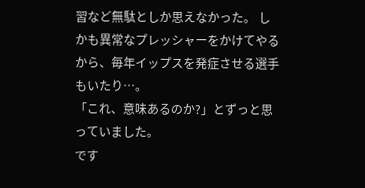習など無駄としか思えなかった。 しかも異常なプレッシャーをかけてやるから、毎年イップスを発症させる選手もいたり…。
「これ、意味あるのか?」とずっと思っていました。
です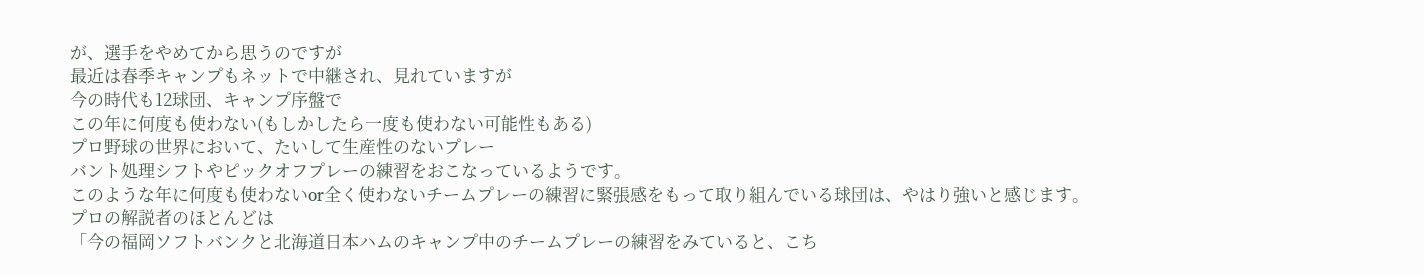が、選手をやめてから思うのですが
最近は春季キャンプもネットで中継され、見れていますが
今の時代も12球団、キャンプ序盤で
この年に何度も使わない(もしかしたら一度も使わない可能性もある)
プロ野球の世界において、たいして生産性のないプレー
バント処理シフトやピックオフプレーの練習をおこなっているようです。
このような年に何度も使わないor全く使わないチームプレーの練習に緊張感をもって取り組んでいる球団は、やはり強いと感じます。
プロの解説者のほとんどは
「今の福岡ソフトバンクと北海道日本ハムのキャンプ中のチームプレーの練習をみていると、こち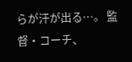らが汗が出る…。 監督・コーチ、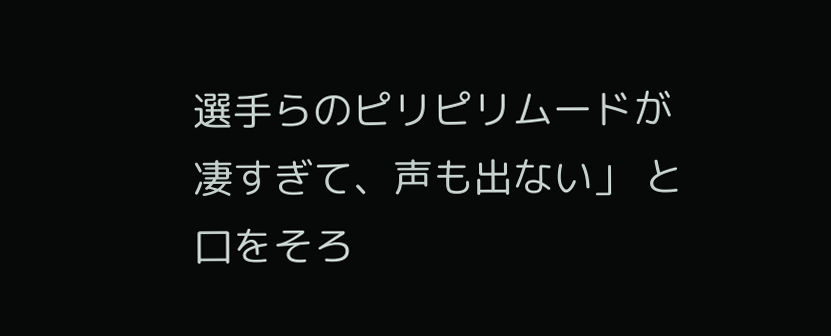選手らのピリピリムードが凄すぎて、声も出ない」 と口をそろ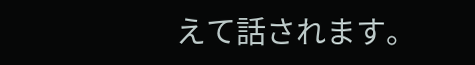えて話されます。